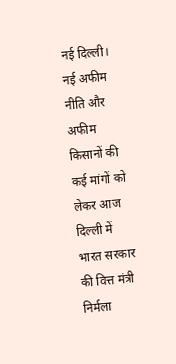नई दिल्ली। नई अफीम नीति और अफीम किसानों की कई मांगों को लेकर आज दिल्ली में भारत सरकार की वित्त मंत्री निर्मला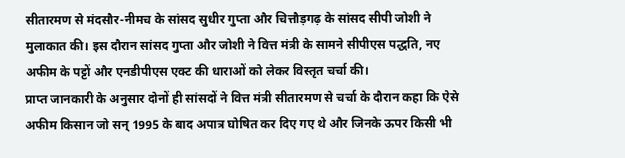सीतारमण से मंदसौर-नीमच के सांसद सुधीर गुप्ता और चित्तौड़गढ़ के सांसद सीपी जोशी ने मुलाकात की। इस दौरान सांसद गुप्ता और जोशी ने वित्त मंत्री के सामने सीपीएस पद्धति, नए अफीम के पट्टों और एनडीपीएस एक्ट की धाराओं को लेकर विस्तृत चर्चा की।
प्राप्त जानकारी के अनुसार दोनों ही सांसदों ने वित्त मंत्री सीतारमण से चर्चा के दौरान कहा कि ऐसे अफीम किसान जो सन् 1995 के बाद अपात्र घोषित कर दिए गए थे और जिनके ऊपर किसी भी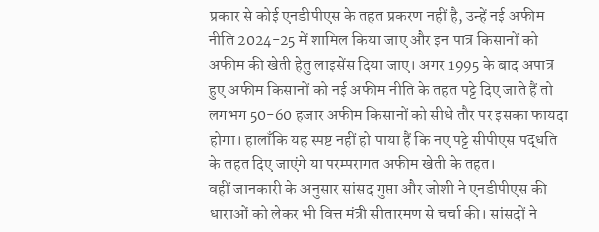प्रकार से कोई एनडीपीएस के तहत प्रकरण नहीं है, उन्हें नई अफीम नीति 2024-25 में शामिल किया जाए और इन पात्र किसानों को अफीम की खेती हेतु लाइसेंस दिया जाए। अगर 1995 के बाद अपात्र हुए अफीम किसानों को नई अफीम नीति के तहत पट्टे दिए जाते हैं तो लगभग 50-60 हजार अफीम किसानों को सीधे तौर पर इसका फायदा होगा। हालाँकि यह स्पष्ट नहीं हो पाया हैं कि नए पट्टे सीपीएस पद्धति के तहत दिए जाएंगे या परम्परागत अफीम खेती के तहत।
वहीं जानकारी के अनुसार सांसद गुप्ता और जोशी ने एनडीपीएस की धाराओं को लेकर भी वित्त मंत्री सीतारमण से चर्चा की। सांसदों ने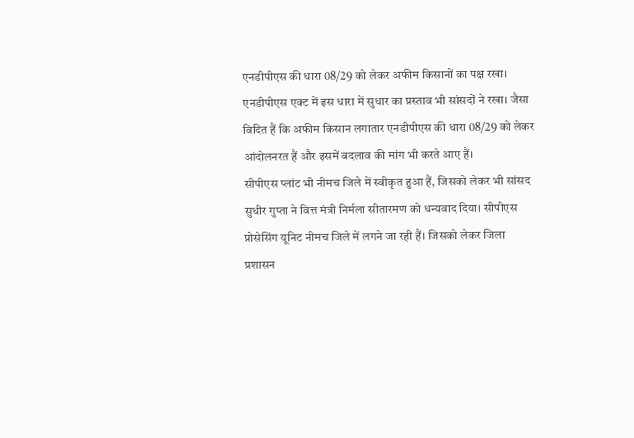एनडीपीएस की धारा 08/29 को लेकर अफीम किसानों का पक्ष रखा। एनडीपीएस एक्ट में इस धारा में सुधार का प्रस्ताव भी सांसदों ने रखा। जैसा विदित हैं कि अफीम किसान लगातार एनडीपीएस की धारा 08/29 को लेकर आंदोलनरत हैं और इसमें बदलाव की मांग भी करते आए हैं।
सीपीएस प्लांट भी नीमच जिले में स्वीकृत हुआ हैं, जिसको लेकर भी सांसद सुधीर गुप्ता ने वित्त मंत्री निर्मला सीतारमण को धन्यवाद दिया। सीपीएस प्रोसेसिंग यूनिट नीमच जिले में लगने जा रही हैं। जिसको लेकर जिला प्रशासन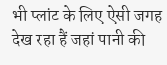भी प्लांट के लिए ऐसी जगह देख रहा हैं जहां पानी की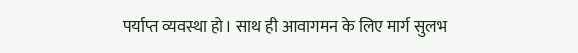पर्याप्त व्यवस्था हो। साथ ही आवागमन के लिए मार्ग सुलभ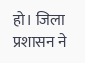हो। जिला प्रशासन ने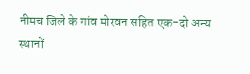नीमच जिले के गांव मोरवन सहित एक-दो अन्य स्थानों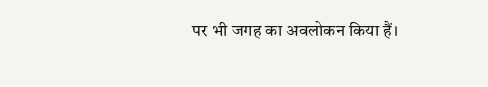पर भी जगह का अवलोकन किया हैं।